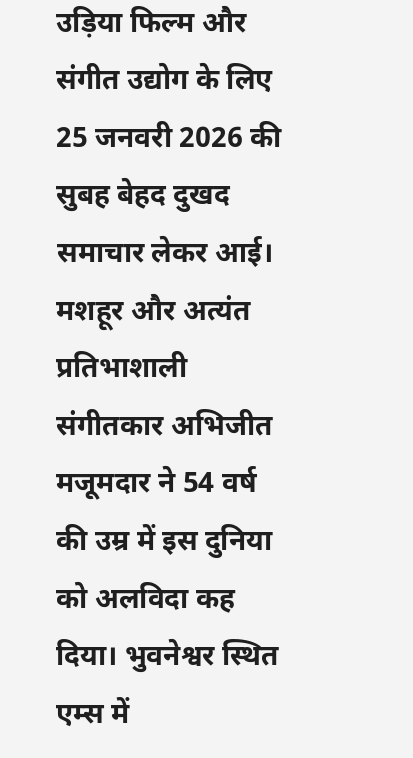उड़िया फिल्म और संगीत उद्योग के लिए 25 जनवरी 2026 की सुबह बेहद दुखद समाचार लेकर आई। मशहूर और अत्यंत प्रतिभाशाली संगीतकार अभिजीत मजूमदार ने 54 वर्ष की उम्र में इस दुनिया को अलविदा कह दिया। भुवनेश्वर स्थित एम्स में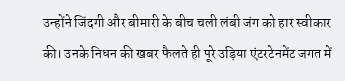उन्होंने जिंदगी और बीमारी के बीच चली लंबी जंग को हार स्वीकार की। उनके निधन की खबर फैलते ही पूरे उड़िया एंटरटेनमेंट जगत में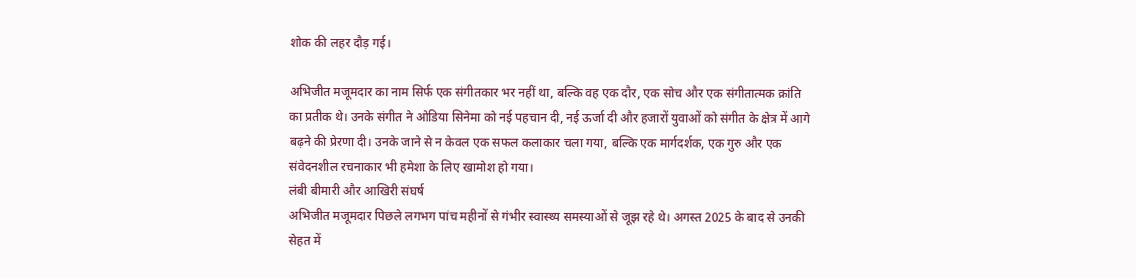शोक की लहर दौड़ गई।

अभिजीत मजूमदार का नाम सिर्फ एक संगीतकार भर नहीं था, बल्कि वह एक दौर, एक सोच और एक संगीतात्मक क्रांति का प्रतीक थे। उनके संगीत ने ओडिया सिनेमा को नई पहचान दी, नई ऊर्जा दी और हजारों युवाओं को संगीत के क्षेत्र में आगे बढ़ने की प्रेरणा दी। उनके जाने से न केवल एक सफल कलाकार चला गया, बल्कि एक मार्गदर्शक, एक गुरु और एक संवेदनशील रचनाकार भी हमेशा के लिए खामोश हो गया।
लंबी बीमारी और आखिरी संघर्ष
अभिजीत मजूमदार पिछले लगभग पांच महीनों से गंभीर स्वास्थ्य समस्याओं से जूझ रहे थे। अगस्त 2025 के बाद से उनकी सेहत में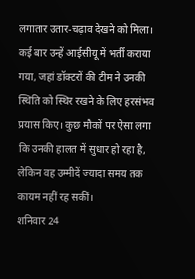लगातार उतार-चढ़ाव देखने को मिला। कई बार उन्हें आईसीयू में भर्ती कराया गया, जहां डॉक्टरों की टीम ने उनकी स्थिति को स्थिर रखने के लिए हरसंभव प्रयास किए। कुछ मौकों पर ऐसा लगा कि उनकी हालत में सुधार हो रहा है, लेकिन वह उम्मीदें ज्यादा समय तक कायम नहीं रह सकीं।
शनिवार 24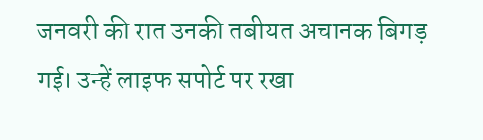जनवरी की रात उनकी तबीयत अचानक बिगड़ गई। उन्हें लाइफ सपोर्ट पर रखा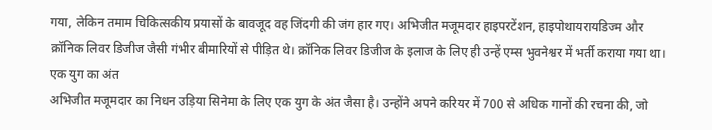गया, लेकिन तमाम चिकित्सकीय प्रयासों के बावजूद वह जिंदगी की जंग हार गए। अभिजीत मजूमदार हाइपरटेंशन, हाइपोथायरायडिज्म और क्रॉनिक लिवर डिजीज जैसी गंभीर बीमारियों से पीड़ित थे। क्रॉनिक लिवर डिजीज के इलाज के लिए ही उन्हें एम्स भुवनेश्वर में भर्ती कराया गया था।
एक युग का अंत
अभिजीत मजूमदार का निधन उड़िया सिनेमा के लिए एक युग के अंत जैसा है। उन्होंने अपने करियर में 700 से अधिक गानों की रचना की, जो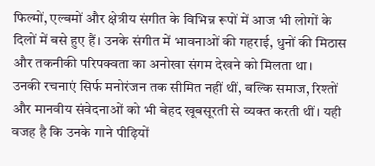फिल्मों, एल्बमों और क्षेत्रीय संगीत के विभिन्न रूपों में आज भी लोगों के दिलों में बसे हुए हैं। उनके संगीत में भावनाओं की गहराई, धुनों की मिठास और तकनीकी परिपक्वता का अनोखा संगम देखने को मिलता था।
उनकी रचनाएं सिर्फ मनोरंजन तक सीमित नहीं थीं, बल्कि समाज, रिश्तों और मानवीय संवेदनाओं को भी बेहद खूबसूरती से व्यक्त करती थीं। यही वजह है कि उनके गाने पीढ़ियों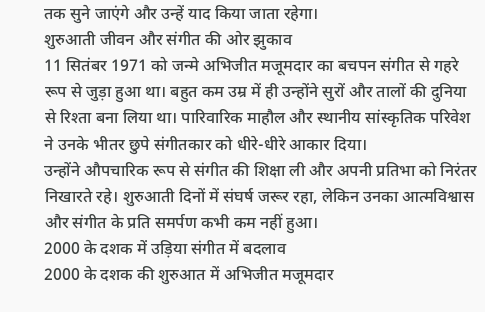तक सुने जाएंगे और उन्हें याद किया जाता रहेगा।
शुरुआती जीवन और संगीत की ओर झुकाव
11 सितंबर 1971 को जन्मे अभिजीत मजूमदार का बचपन संगीत से गहरे रूप से जुड़ा हुआ था। बहुत कम उम्र में ही उन्होंने सुरों और तालों की दुनिया से रिश्ता बना लिया था। पारिवारिक माहौल और स्थानीय सांस्कृतिक परिवेश ने उनके भीतर छुपे संगीतकार को धीरे-धीरे आकार दिया।
उन्होंने औपचारिक रूप से संगीत की शिक्षा ली और अपनी प्रतिभा को निरंतर निखारते रहे। शुरुआती दिनों में संघर्ष जरूर रहा, लेकिन उनका आत्मविश्वास और संगीत के प्रति समर्पण कभी कम नहीं हुआ।
2000 के दशक में उड़िया संगीत में बदलाव
2000 के दशक की शुरुआत में अभिजीत मजूमदार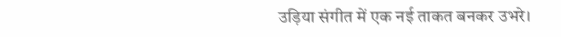उड़िया संगीत में एक नई ताकत बनकर उभरे।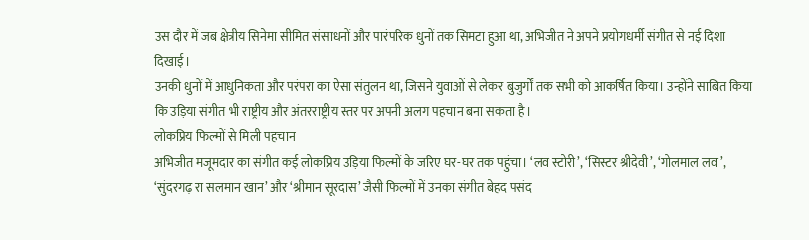उस दौर में जब क्षेत्रीय सिनेमा सीमित संसाधनों और पारंपरिक धुनों तक सिमटा हुआ था, अभिजीत ने अपने प्रयोगधर्मी संगीत से नई दिशा दिखाई।
उनकी धुनों में आधुनिकता और परंपरा का ऐसा संतुलन था, जिसने युवाओं से लेकर बुजुर्गों तक सभी को आकर्षित किया। उन्होंने साबित किया कि उड़िया संगीत भी राष्ट्रीय और अंतरराष्ट्रीय स्तर पर अपनी अलग पहचान बना सकता है।
लोकप्रिय फिल्मों से मिली पहचान
अभिजीत मजूमदार का संगीत कई लोकप्रिय उड़िया फिल्मों के जरिए घर-घर तक पहुंचा। ‘लव स्टोरी’, ‘सिस्टर श्रीदेवी’, ‘गोलमाल लव’, ‘सुंदरगढ़ रा सलमान खान’ और ‘श्रीमान सूरदास’ जैसी फिल्मों में उनका संगीत बेहद पसंद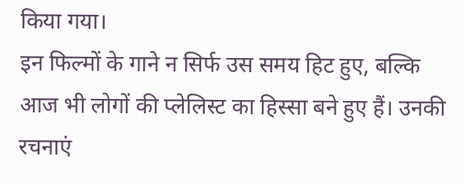किया गया।
इन फिल्मों के गाने न सिर्फ उस समय हिट हुए, बल्कि आज भी लोगों की प्लेलिस्ट का हिस्सा बने हुए हैं। उनकी रचनाएं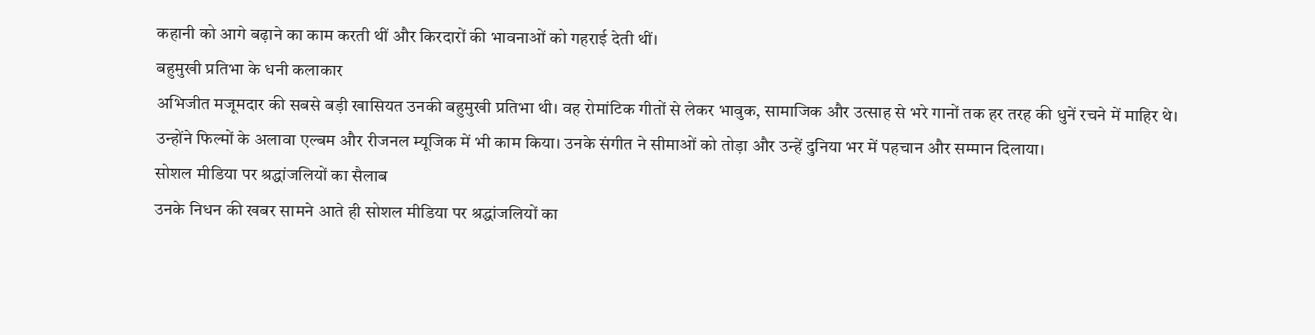कहानी को आगे बढ़ाने का काम करती थीं और किरदारों की भावनाओं को गहराई देती थीं।
बहुमुखी प्रतिभा के धनी कलाकार
अभिजीत मजूमदार की सबसे बड़ी खासियत उनकी बहुमुखी प्रतिभा थी। वह रोमांटिक गीतों से लेकर भावुक, सामाजिक और उत्साह से भरे गानों तक हर तरह की धुनें रचने में माहिर थे।
उन्होंने फिल्मों के अलावा एल्बम और रीजनल म्यूजिक में भी काम किया। उनके संगीत ने सीमाओं को तोड़ा और उन्हें दुनिया भर में पहचान और सम्मान दिलाया।
सोशल मीडिया पर श्रद्धांजलियों का सैलाब
उनके निधन की खबर सामने आते ही सोशल मीडिया पर श्रद्धांजलियों का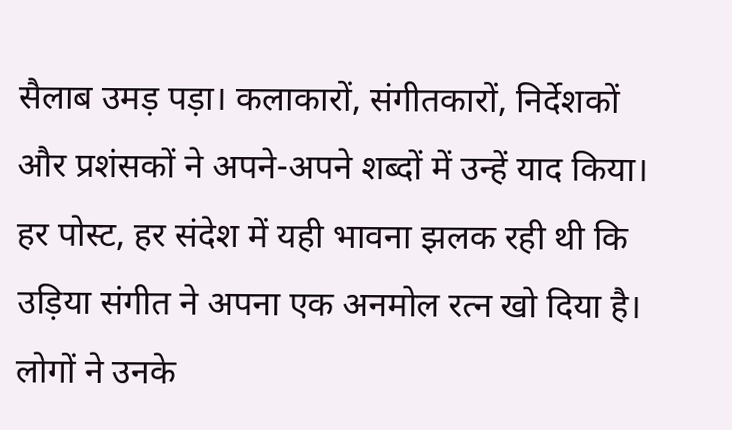सैलाब उमड़ पड़ा। कलाकारों, संगीतकारों, निर्देशकों और प्रशंसकों ने अपने-अपने शब्दों में उन्हें याद किया।
हर पोस्ट, हर संदेश में यही भावना झलक रही थी कि उड़िया संगीत ने अपना एक अनमोल रत्न खो दिया है। लोगों ने उनके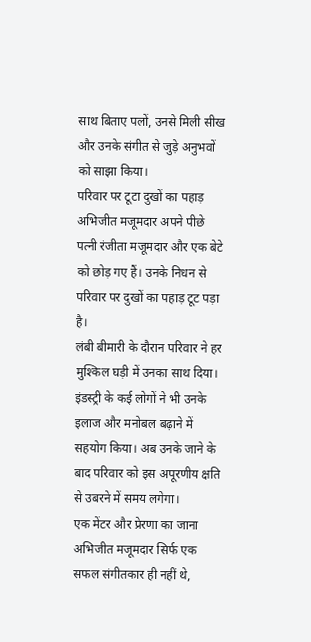साथ बिताए पलों, उनसे मिली सीख और उनके संगीत से जुड़े अनुभवों को साझा किया।
परिवार पर टूटा दुखों का पहाड़
अभिजीत मजूमदार अपने पीछे पत्नी रंजीता मजूमदार और एक बेटे को छोड़ गए हैं। उनके निधन से परिवार पर दुखों का पहाड़ टूट पड़ा है।
लंबी बीमारी के दौरान परिवार ने हर मुश्किल घड़ी में उनका साथ दिया। इंडस्ट्री के कई लोगों ने भी उनके इलाज और मनोबल बढ़ाने में सहयोग किया। अब उनके जाने के बाद परिवार को इस अपूरणीय क्षति से उबरने में समय लगेगा।
एक मेंटर और प्रेरणा का जाना
अभिजीत मजूमदार सिर्फ एक सफल संगीतकार ही नहीं थे,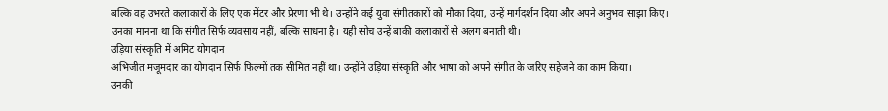बल्कि वह उभरते कलाकारों के लिए एक मेंटर और प्रेरणा भी थे। उन्होंने कई युवा संगीतकारों को मौका दिया, उन्हें मार्गदर्शन दिया और अपने अनुभव साझा किए।
उनका मानना था कि संगीत सिर्फ व्यवसाय नहीं, बल्कि साधना है। यही सोच उन्हें बाकी कलाकारों से अलग बनाती थी।
उड़िया संस्कृति में अमिट योगदान
अभिजीत मजूमदार का योगदान सिर्फ फिल्मों तक सीमित नहीं था। उन्होंने उड़िया संस्कृति और भाषा को अपने संगीत के जरिए सहेजने का काम किया।
उनकी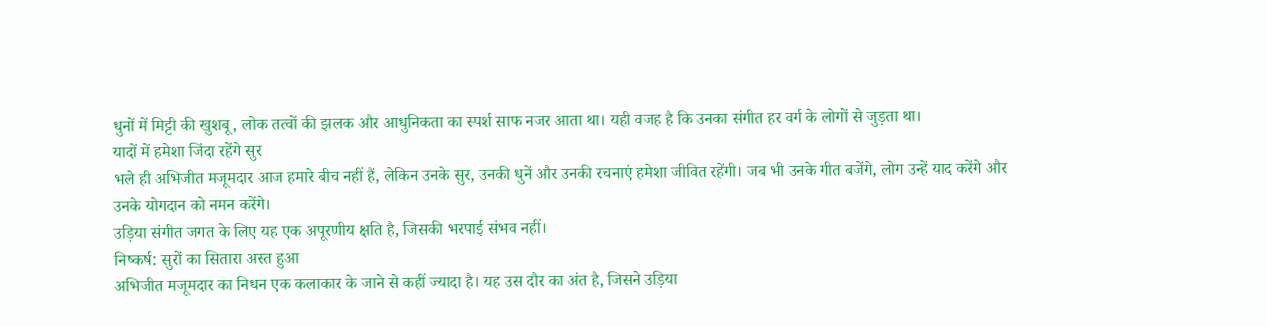धुनों में मिट्टी की खुशबू, लोक तत्वों की झलक और आधुनिकता का स्पर्श साफ नजर आता था। यही वजह है कि उनका संगीत हर वर्ग के लोगों से जुड़ता था।
यादों में हमेशा जिंदा रहेंगे सुर
भले ही अभिजीत मजूमदार आज हमारे बीच नहीं हैं, लेकिन उनके सुर, उनकी धुनें और उनकी रचनाएं हमेशा जीवित रहेंगी। जब भी उनके गीत बजेंगे, लोग उन्हें याद करेंगे और उनके योगदान को नमन करेंगे।
उड़िया संगीत जगत के लिए यह एक अपूरणीय क्षति है, जिसकी भरपाई संभव नहीं।
निष्कर्ष: सुरों का सितारा अस्त हुआ
अभिजीत मजूमदार का निधन एक कलाकार के जाने से कहीं ज्यादा है। यह उस दौर का अंत है, जिसने उड़िया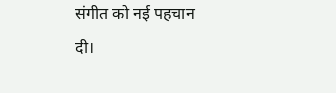संगीत को नई पहचान दी।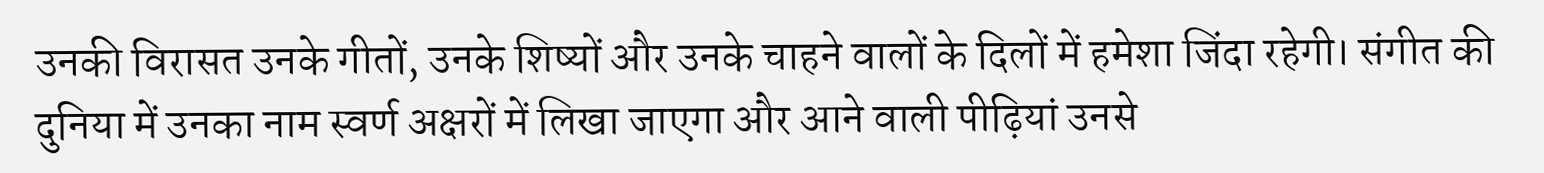उनकी विरासत उनके गीतों, उनके शिष्यों और उनके चाहने वालों के दिलों में हमेशा जिंदा रहेगी। संगीत की दुनिया में उनका नाम स्वर्ण अक्षरों में लिखा जाएगा और आने वाली पीढ़ियां उनसे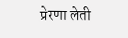प्रेरणा लेती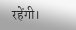रहेंगी।